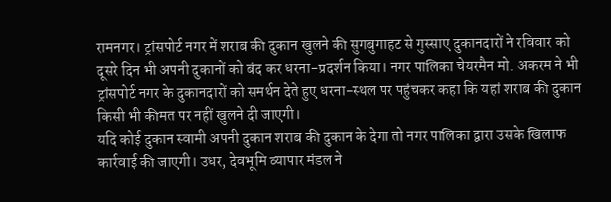रामनगर। ट्रांसपोर्ट नगर में शराब की दुकान खुलने की सुगबुगाहट से गुस्साए दुकानदारों ने रविवार को दूसरे दिन भी अपनी दुकानों को बंद कर धरना-प्रदर्शन किया। नगर पालिका चेयरमैन मो. अकरम ने भी ट्रांसपोर्ट नगर के दुकानदारों को समर्थन देते हुए धरना-स्थल पर पहुंचकर कहा कि यहां शराब की दुकान किसी भी कीमत पर नहीं खुलने दी जाएगी।
यदि कोई दुकान स्वामी अपनी दुकान शराब की दुकान के देगा तो नगर पालिका द्वारा उसके खिलाफ कार्रवाई की जाएगी। उधर, देवभूमि व्यापार मंडल ने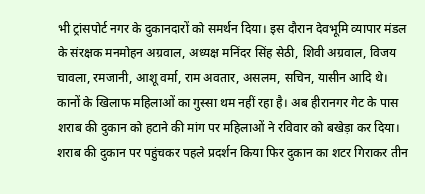भी ट्रांसपोर्ट नगर के दुकानदारों को समर्थन दिया। इस दौरान देवभूमि व्यापार मंडल के संरक्षक मनमोहन अग्रवाल, अध्यक्ष मनिंदर सिंह सेठी, शिवी अग्रवाल, विजय चावला, रमजानी, आशू वर्मा, राम अवतार, असलम, सचिन, यासीन आदि थे।
कानों के खिलाफ महिलाओं का गुस्सा थम नहीं रहा है। अब हीरानगर गेट के पास शराब की दुकान को हटाने की मांग पर महिलाओं ने रविवार को बखेड़ा कर दिया। शराब की दुकान पर पहुंचकर पहले प्रदर्शन किया फिर दुकान का शटर गिराकर तीन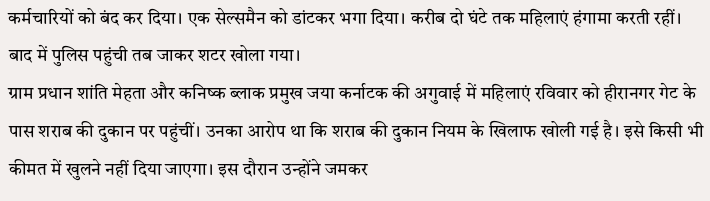कर्मचारियों को बंद कर दिया। एक सेल्समैन को डांटकर भगा दिया। करीब दो घंटे तक महिलाएं हंगामा करती रहीं। बाद में पुलिस पहुंची तब जाकर शटर खोला गया।
ग्राम प्रधान शांति मेहता और कनिष्क ब्लाक प्रमुख जया कर्नाटक की अगुवाई में महिलाएं रविवार को हीरानगर गेट के पास शराब की दुकान पर पहुंचीं। उनका आरोप था कि शराब की दुकान नियम के खिलाफ खोली गई है। इसे किसी भी कीमत में खुलने नहीं दिया जाएगा। इस दौरान उन्होंने जमकर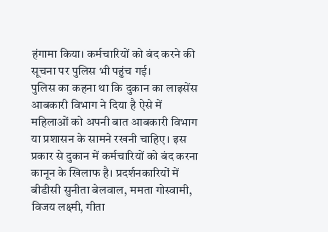हंगामा किया। कर्मचारियों को बंद करने की सूचना पर पुलिस भी पहुंच गई।
पुलिस का कहना था कि दुकान का लाइसेंस आबकारी विभाग ने दिया है ऐसे में महिलाओं को अपनी बात आबकारी विभाग या प्रशासन के सामने रखनी चाहिए। इस प्रकार से दुकान में कर्मचारियों को बंद करना कानून के खिलाफ है। प्रदर्शनकारियों में बीडीसी सुनीता बेलवाल, ममता गोस्वामी, विजय लक्ष्मी, गीता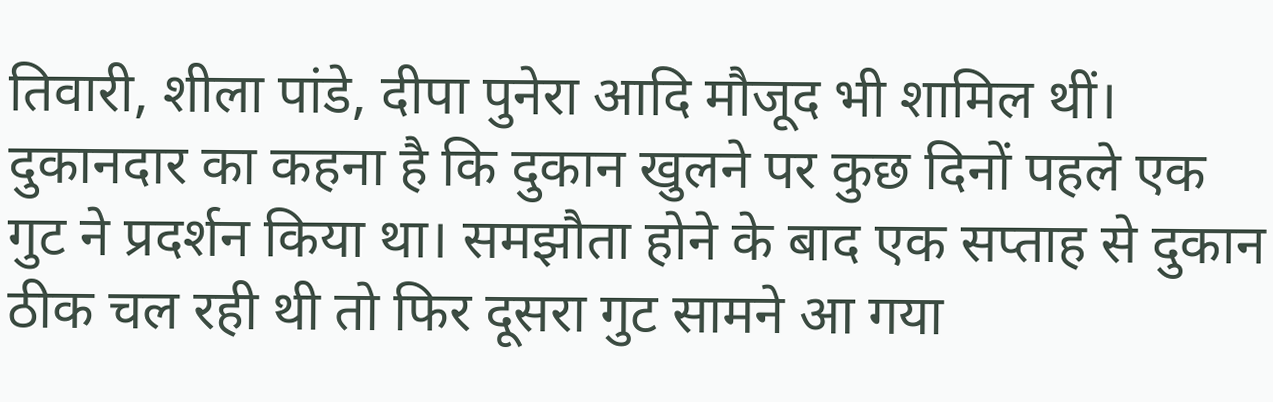तिवारी, शीला पांडे, दीपा पुनेरा आदि मौजूद भी शामिल थीं। दुकानदार का कहना है कि दुकान खुलने पर कुछ दिनों पहले एक गुट ने प्रदर्शन किया था। समझौता होने के बाद एक सप्ताह से दुकान ठीक चल रही थी तो फिर दूसरा गुट सामने आ गया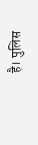है। पुलिस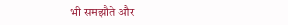भी समझौते और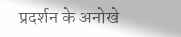प्रदर्शन के अनोखे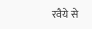रवैये से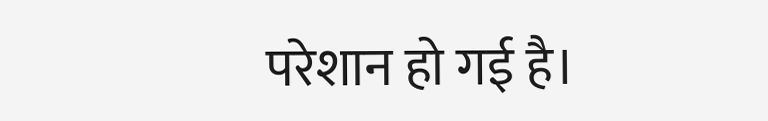परेशान हो गई है।